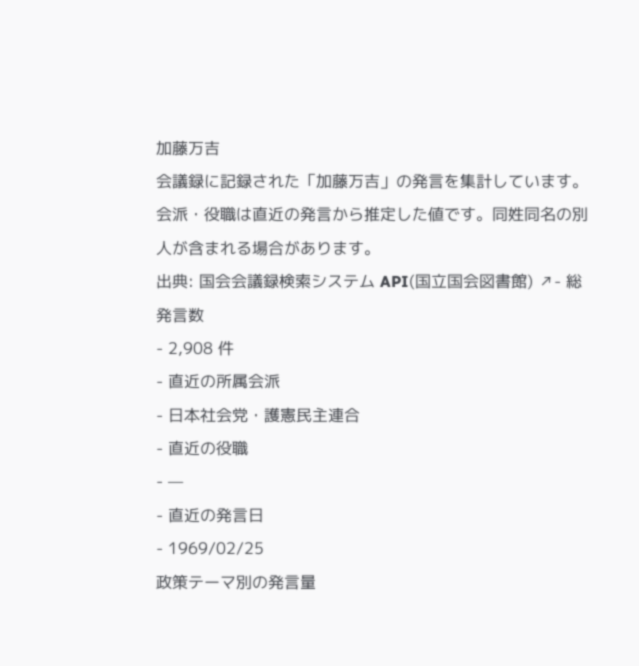加藤万吉
会議録に記録された「加藤万吉」の発言を集計しています。会派・役職は直近の発言から推定した値です。同姓同名の別人が含まれる場合があります。
出典: 国会会議録検索システム API(国立国会図書館) ↗- 総発言数
- 2,908 件
- 直近の所属会派
- 日本社会党・護憲民主連合
- 直近の役職
- —
- 直近の発言日
- 1969/02/25
政策テーマ別の発言量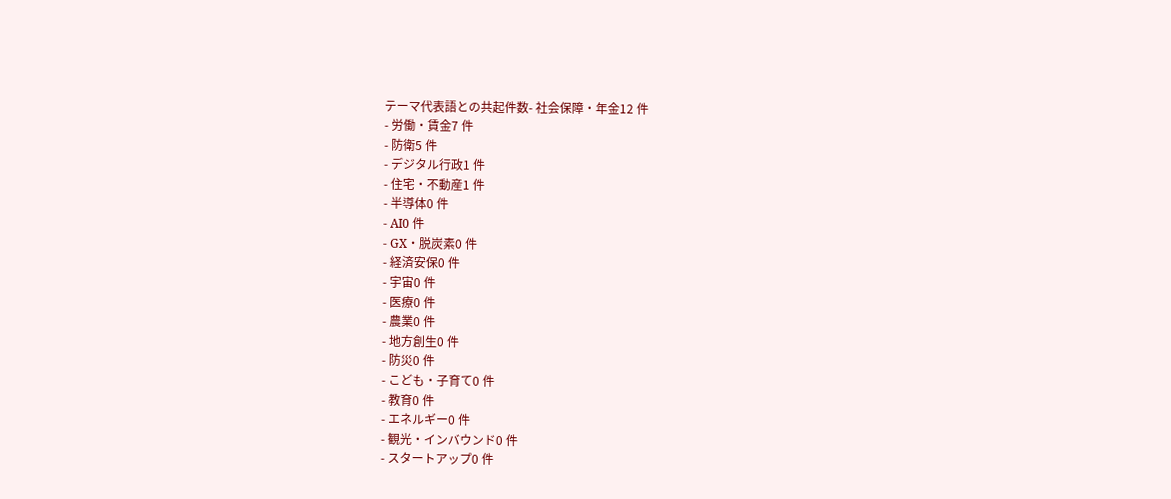テーマ代表語との共起件数- 社会保障・年金12 件
- 労働・賃金7 件
- 防衛5 件
- デジタル行政1 件
- 住宅・不動産1 件
- 半導体0 件
- AI0 件
- GX・脱炭素0 件
- 経済安保0 件
- 宇宙0 件
- 医療0 件
- 農業0 件
- 地方創生0 件
- 防災0 件
- こども・子育て0 件
- 教育0 件
- エネルギー0 件
- 観光・インバウンド0 件
- スタートアップ0 件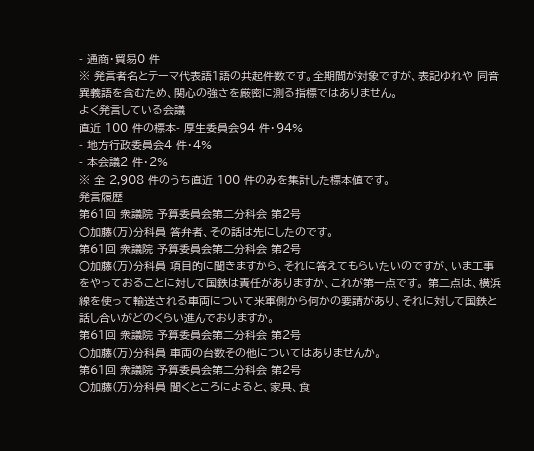- 通商・貿易0 件
※ 発言者名とテーマ代表語1語の共起件数です。全期間が対象ですが、表記ゆれや 同音異義語を含むため、関心の強さを厳密に測る指標ではありません。
よく発言している会議
直近 100 件の標本- 厚生委員会94 件・94%
- 地方行政委員会4 件・4%
- 本会議2 件・2%
※ 全 2,908 件のうち直近 100 件のみを集計した標本値です。
発言履歴
第61回 衆議院 予算委員会第二分科会 第2号
○加藤(万)分科員 答弁者、その話は先にしたのです。
第61回 衆議院 予算委員会第二分科会 第2号
○加藤(万)分科員 項目的に聞きますから、それに答えてもらいたいのですが、いま工事をやっておることに対して国鉄は責任がありますか、これが第一点です。 第二点は、横浜線を使って輸送される車両について米軍側から何かの要請があり、それに対して国鉄と話し合いがどのくらい進んでおりますか。
第61回 衆議院 予算委員会第二分科会 第2号
○加藤(万)分科員 車両の台数その他についてはありませんか。
第61回 衆議院 予算委員会第二分科会 第2号
○加藤(万)分科員 聞くところによると、家具、食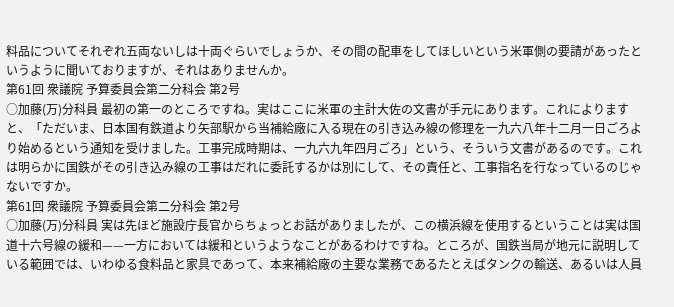料品についてそれぞれ五両ないしは十両ぐらいでしょうか、その間の配車をしてほしいという米軍側の要請があったというように聞いておりますが、それはありませんか。
第61回 衆議院 予算委員会第二分科会 第2号
○加藤(万)分科員 最初の第一のところですね。実はここに米軍の主計大佐の文書が手元にあります。これによりますと、「ただいま、日本国有鉄道より矢部駅から当補給廠に入る現在の引き込み線の修理を一九六八年十二月一日ごろより始めるという通知を受けました。工事完成時期は、一九六九年四月ごろ」という、そういう文書があるのです。これは明らかに国鉄がその引き込み線の工事はだれに委託するかは別にして、その責任と、工事指名を行なっているのじゃないですか。
第61回 衆議院 予算委員会第二分科会 第2号
○加藤(万)分科員 実は先ほど施設庁長官からちょっとお話がありましたが、この横浜線を使用するということは実は国道十六号線の緩和——一方においては緩和というようなことがあるわけですね。ところが、国鉄当局が地元に説明している範囲では、いわゆる食料品と家具であって、本来補給廠の主要な業務であるたとえばタンクの輸送、あるいは人員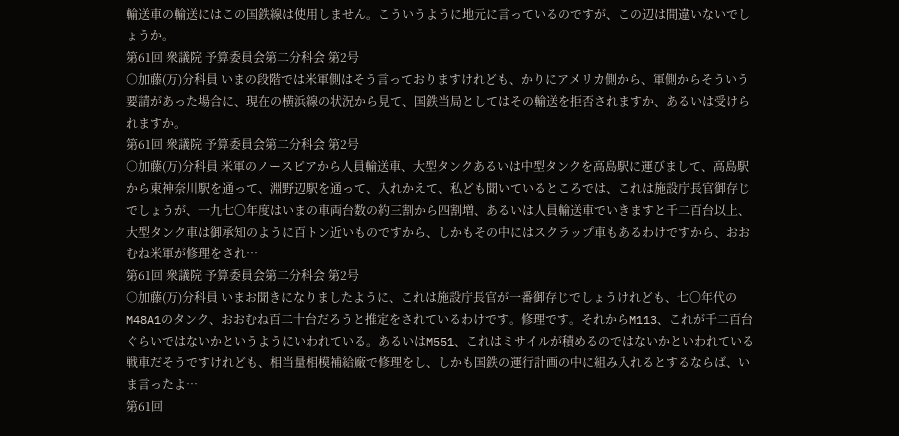輸送車の輸送にはこの国鉄線は使用しません。こういうように地元に言っているのですが、この辺は間違いないでしょうか。
第61回 衆議院 予算委員会第二分科会 第2号
○加藤(万)分科員 いまの段階では米軍側はそう言っておりますけれども、かりにアメリカ側から、軍側からそういう要請があった場合に、現在の横浜線の状況から見て、国鉄当局としてはその輸送を拒否されますか、あるいは受けられますか。
第61回 衆議院 予算委員会第二分科会 第2号
○加藤(万)分科員 米軍のノースピアから人員輸送車、大型タンクあるいは中型タンクを高島駅に運びまして、高島駅から東神奈川駅を通って、淵野辺駅を通って、入れかえて、私ども聞いているところでは、これは施設庁長官御存じでしょうが、一九七〇年度はいまの車両台数の約三割から四割増、あるいは人員輸送車でいきますと千二百台以上、大型タンク車は御承知のように百トン近いものですから、しかもその中にはスクラップ車もあるわけですから、おおむね米軍が修理をされ…
第61回 衆議院 予算委員会第二分科会 第2号
○加藤(万)分科員 いまお聞きになりましたように、これは施設庁長官が一番御存じでしょうけれども、七〇年代のM48A1のタンク、おおむね百二十台だろうと推定をされているわけです。修理です。それからM113、これが千二百台ぐらいではないかというようにいわれている。あるいはM551、これはミサイルが積めるのではないかといわれている戦車だそうですけれども、相当量相模補給廠で修理をし、しかも国鉄の運行計画の中に組み入れるとするならば、いま言ったよ…
第61回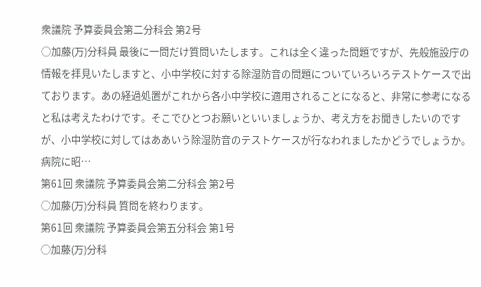衆議院 予算委員会第二分科会 第2号
○加藤(万)分科員 最後に一問だけ質問いたします。これは全く違った問題ですが、先般施設庁の情報を拝見いたしますと、小中学校に対する除湿防音の問題についていろいろテストケースで出ております。あの経過処置がこれから各小中学校に適用されることになると、非常に参考になると私は考えたわけです。そこでひとつお願いといいましょうか、考え方をお聞きしたいのですが、小中学校に対してはああいう除湿防音のテストケースが行なわれましたかどうでしょうか。病院に昭…
第61回 衆議院 予算委員会第二分科会 第2号
○加藤(万)分科員 質問を終わります。
第61回 衆議院 予算委員会第五分科会 第1号
○加藤(万)分科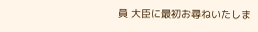員 大臣に最初お尋ねいたしま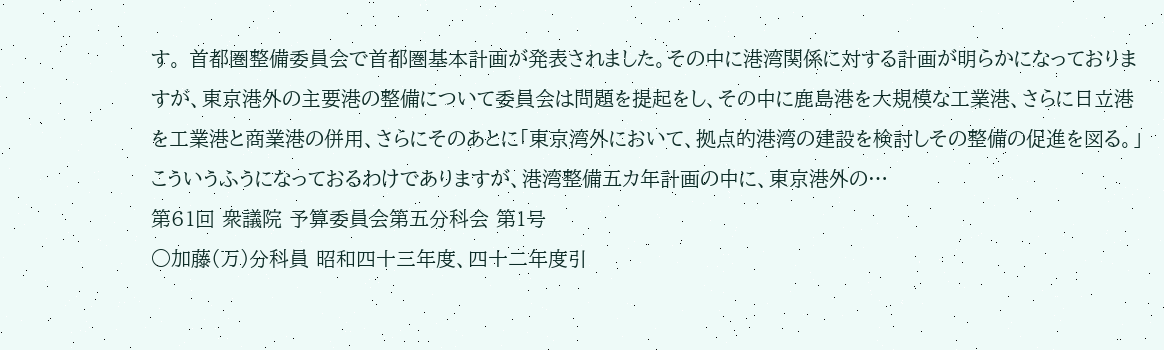す。 首都圏整備委員会で首都圏基本計画が発表されました。その中に港湾関係に対する計画が明らかになっておりますが、東京港外の主要港の整備について委員会は問題を提起をし、その中に鹿島港を大規模な工業港、さらに日立港を工業港と商業港の併用、さらにそのあとに「東京湾外において、拠点的港湾の建設を検討しその整備の促進を図る。」こういうふうになっておるわけでありますが、港湾整備五カ年計画の中に、東京港外の…
第61回 衆議院 予算委員会第五分科会 第1号
○加藤(万)分科員 昭和四十三年度、四十二年度引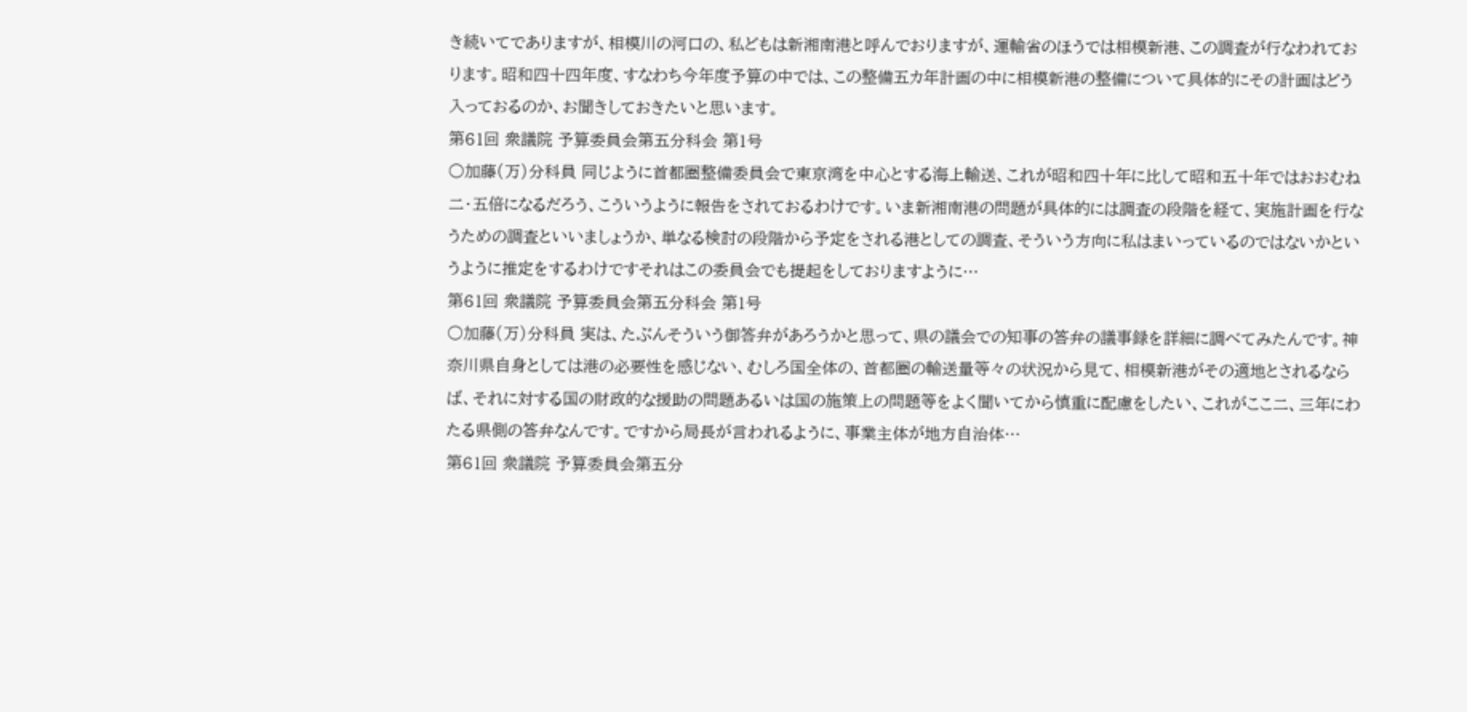き続いてでありますが、相模川の河口の、私どもは新湘南港と呼んでおりますが、運輸省のほうでは相模新港、この調査が行なわれております。昭和四十四年度、すなわち今年度予算の中では、この整備五カ年計画の中に相模新港の整備について具体的にその計画はどう入っておるのか、お聞きしておきたいと思います。
第61回 衆議院 予算委員会第五分科会 第1号
○加藤(万)分科員 同じように首都圏整備委員会で東京湾を中心とする海上輸送、これが昭和四十年に比して昭和五十年ではおおむね二・五倍になるだろう、こういうように報告をされておるわけです。いま新湘南港の問題が具体的には調査の段階を経て、実施計画を行なうための調査といいましょうか、単なる検討の段階から予定をされる港としての調査、そういう方向に私はまいっているのではないかというように推定をするわけですそれはこの委員会でも提起をしておりますように…
第61回 衆議院 予算委員会第五分科会 第1号
○加藤(万)分科員 実は、たぶんそういう御答弁があろうかと思って、県の議会での知事の答弁の議事録を詳細に調べてみたんです。神奈川県自身としては港の必要性を感じない、むしろ国全体の、首都圏の輸送量等々の状況から見て、相模新港がその適地とされるならば、それに対する国の財政的な援助の問題あるいは国の施策上の問題等をよく聞いてから慎重に配慮をしたい、これがここ二、三年にわたる県側の答弁なんです。ですから局長が言われるように、事業主体が地方自治体…
第61回 衆議院 予算委員会第五分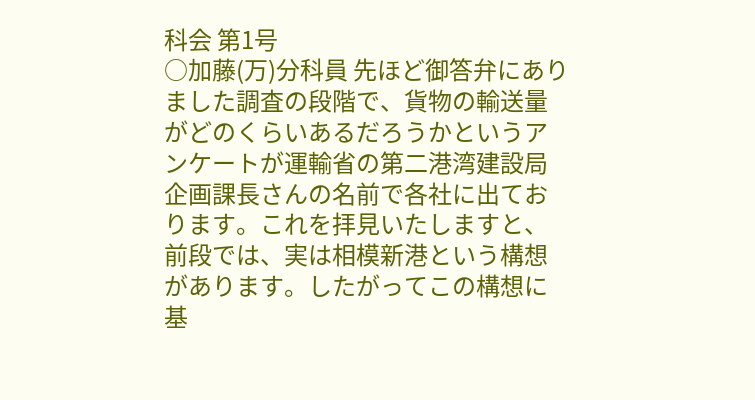科会 第1号
○加藤(万)分科員 先ほど御答弁にありました調査の段階で、貨物の輸送量がどのくらいあるだろうかというアンケートが運輸省の第二港湾建設局企画課長さんの名前で各社に出ております。これを拝見いたしますと、前段では、実は相模新港という構想があります。したがってこの構想に基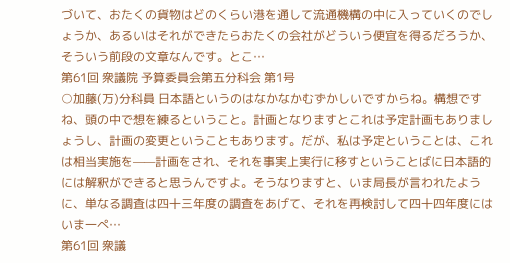づいて、おたくの貨物はどのくらい港を通して流通機構の中に入っていくのでしょうか、あるいはそれができたらおたくの会社がどういう便宜を得るだろうか、そういう前段の文章なんです。とこ…
第61回 衆議院 予算委員会第五分科会 第1号
○加藤(万)分科員 日本語というのはなかなかむずかしいですからね。構想ですね、頭の中で想を練るということ。計画となりますとこれは予定計画もありましょうし、計画の変更ということもあります。だが、私は予定ということは、これは相当実施を——計画をされ、それを事実上実行に移すということばに日本語的には解釈ができると思うんですよ。そうなりますと、いま局長が言われたように、単なる調査は四十三年度の調査をあげて、それを再検討して四十四年度にはいま一ぺ…
第61回 衆議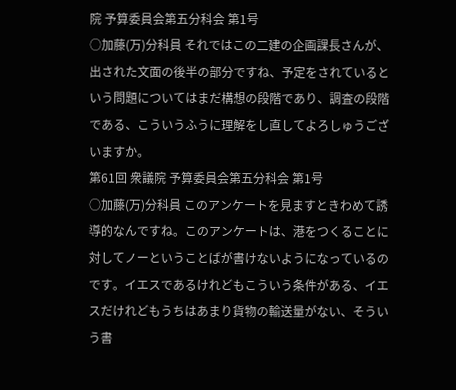院 予算委員会第五分科会 第1号
○加藤(万)分科員 それではこの二建の企画課長さんが、出された文面の後半の部分ですね、予定をされているという問題についてはまだ構想の段階であり、調査の段階である、こういうふうに理解をし直してよろしゅうございますか。
第61回 衆議院 予算委員会第五分科会 第1号
○加藤(万)分科員 このアンケートを見ますときわめて誘導的なんですね。このアンケートは、港をつくることに対してノーということばが書けないようになっているのです。イエスであるけれどもこういう条件がある、イエスだけれどもうちはあまり貨物の輸送量がない、そういう書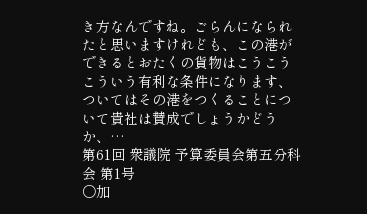き方なんですね。ごらんになられたと思いますけれども、この港ができるとおたくの貨物はこうこうこういう有利な条件になります、ついてはその港をつくることについて貴社は賛成でしょうかどうか、…
第61回 衆議院 予算委員会第五分科会 第1号
○加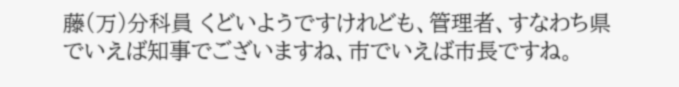藤(万)分科員 くどいようですけれども、管理者、すなわち県でいえば知事でございますね、市でいえば市長ですね。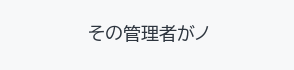その管理者がノ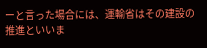ーと言った場合には、運輸省はその建設の推進といいま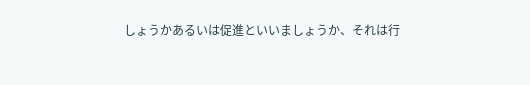しょうかあるいは促進といいましょうか、それは行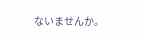ないませんか。